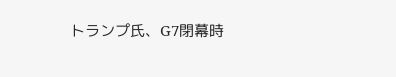トランプ氏、G7閉幕時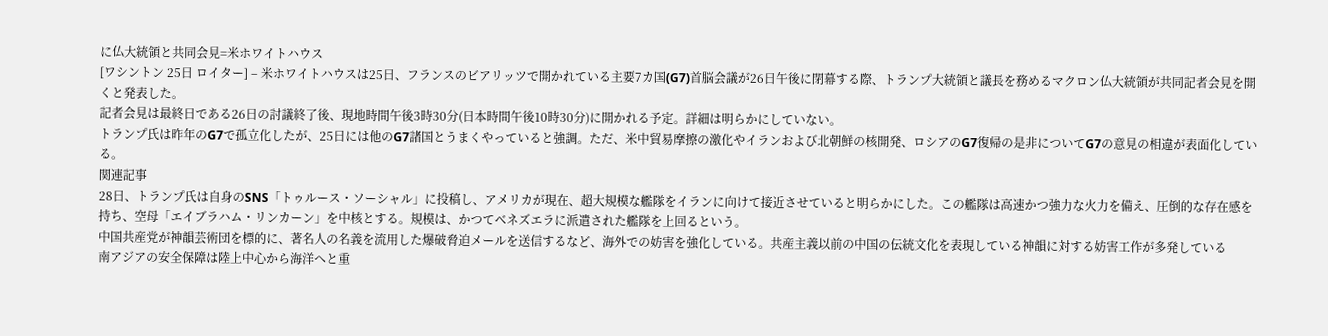に仏大統領と共同会見=米ホワイトハウス
[ワシントン 25日 ロイター] – 米ホワイトハウスは25日、フランスのビアリッツで開かれている主要7カ国(G7)首脳会議が26日午後に閉幕する際、トランプ大統領と議長を務めるマクロン仏大統領が共同記者会見を開くと発表した。
記者会見は最終日である26日の討議終了後、現地時間午後3時30分(日本時間午後10時30分)に開かれる予定。詳細は明らかにしていない。
トランプ氏は昨年のG7で孤立化したが、25日には他のG7諸国とうまくやっていると強調。ただ、米中貿易摩擦の激化やイランおよび北朝鮮の核開発、ロシアのG7復帰の是非についてG7の意見の相違が表面化している。
関連記事
28日、トランプ氏は自身のSNS「トゥルース・ソーシャル」に投稿し、アメリカが現在、超大規模な艦隊をイランに向けて接近させていると明らかにした。この艦隊は高速かつ強力な火力を備え、圧倒的な存在感を持ち、空母「エイブラハム・リンカーン」を中核とする。規模は、かつてベネズエラに派遣された艦隊を上回るという。
中国共産党が神韻芸術団を標的に、著名人の名義を流用した爆破脅迫メールを送信するなど、海外での妨害を強化している。共産主義以前の中国の伝統文化を表現している神韻に対する妨害工作が多発している
南アジアの安全保障は陸上中心から海洋へと重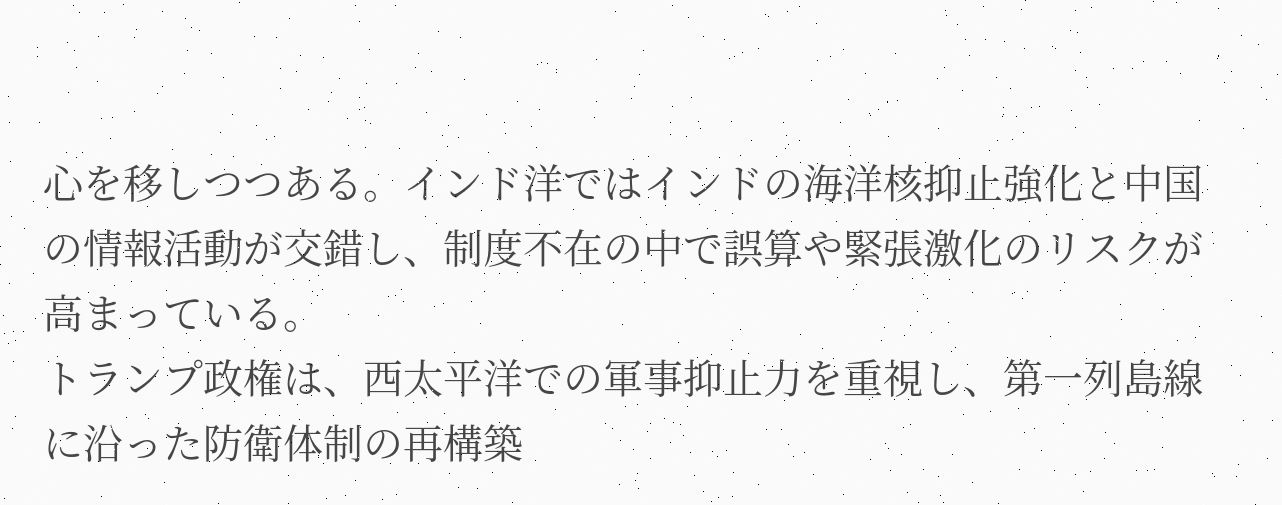心を移しつつある。インド洋ではインドの海洋核抑止強化と中国の情報活動が交錯し、制度不在の中で誤算や緊張激化のリスクが高まっている。
トランプ政権は、西太平洋での軍事抑止力を重視し、第一列島線に沿った防衛体制の再構築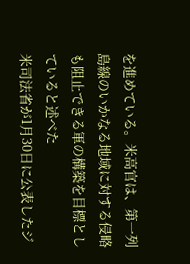を進めている。米高官は、第一列島線のいかなる地域に対する侵略も阻止できる軍の構築を目標としていると述べた
米司法省が1月30日に公表したジ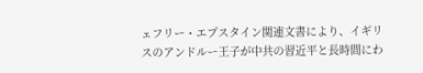ェフリー・エプスタイン関連文書により、イギリスのアンドルー王子が中共の習近平と長時間にわ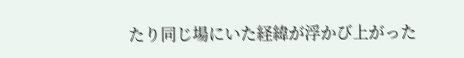たり同じ場にいた経緯が浮かび上がった